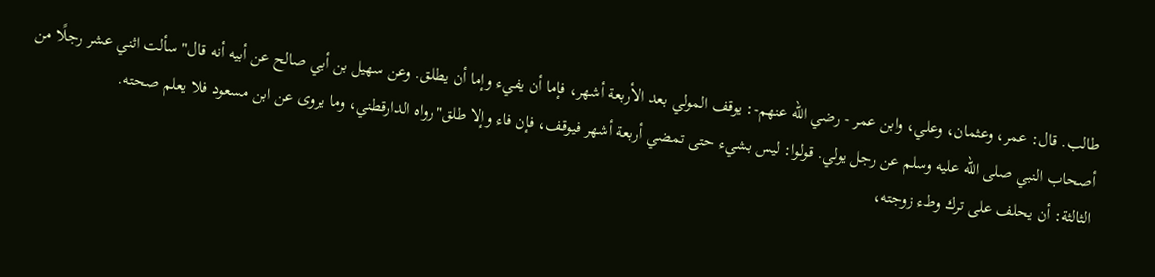طالب. قال: عمر، وعثمان، وعلي، وابن عمر - رضي الله عنهم-: يوقف المولي بعد الأربعة أشهر، فإما أن يفيء وإما أن يطلق. وعن سهيل بن أبي صالح عن أبيه أنه قال"سألت اثني عشر رجلًا من أصحاب النبي صلى الله عليه وسلم عن رجل يولي. قولوا: ليس بشيء حتى تمضي أربعة أشهر فيوقف، فإن فاء وإلا طلق"رواه الدارقطني، وما يروى عن ابن مسعود فلا يعلم صحته.
الثالثة: أن يحلف على ترك وطء زوجته،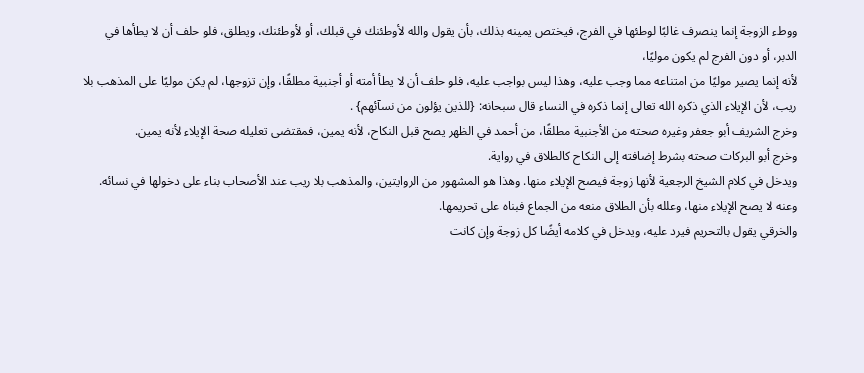ووطء الزوجة إنما ينصرف غالبًا لوطئها في الفرج، فيختص يمينه بذلك، بأن يقول والله لأوطئنك في قبلك، أو لأوطئنك، ويطلق، فلو حلف أن لا يطأها في الدبر، أو دون الفرج لم يكون موليًا،
لأنه إنما يصير موليًا من امتناعه مما وجب عليه، وهذا ليس بواجب عليه، فلو حلف أن لا يطأ أمته أو أجنبية مطلقًا، وإن تزوجها، لم يكن موليًا على المذهب بلا ريب، لأن الإيلاء الذي ذكره الله تعالى إنما ذكره في النساء قال سبحانه: {للذين يؤلون من نسآئهم} .
وخرج الشريف أبو جعفر وغيره صحته من الأجنبية مطلقًا، من أحمد في الظهر يصح قبل النكاح، لأنه يمين، فمقتضى تعليله صحة الإيلاء لأنه يمين.
وخرج أبو البركات صحته بشرط إضافته إلى النكاح كالطلاق في رواية.
ويدخل في كلام الشيخ الرجعية لأنها زوجة فيصح الإيلاء منها. وهذا هو المشهور من الروايتين، والمذهب بلا ريب عند الأصحاب بناء على دخولها في نسائه.
وعنه لا يصح الإيلاء منها، وعلله بأن الطلاق منعه من الجماع فبناه على تحريمها.
والخرقي يقول بالتحريم فيرد عليه، ويدخل في كلامه أيضًا كل زوجة وإن كانت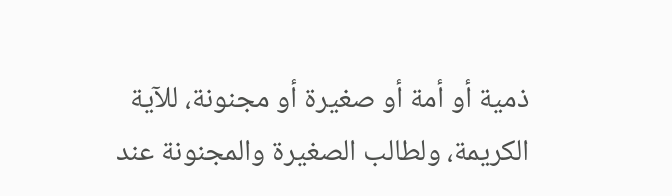ذمية أو أمة أو صغيرة أو مجنونة، للآية الكريمة، ولطالب الصغيرة والمجنونة عند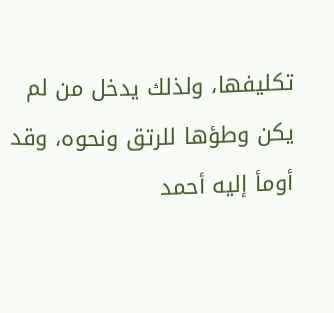تكليفها، ولذلك يدخل من لم يكن وطؤها للرتق ونحوه، وقد أومأ إليه أحمد